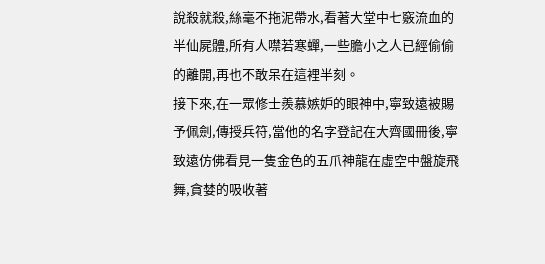說殺就殺,絲毫不拖泥帶水,看著大堂中七竅流血的半仙屍體,所有人噤若寒蟬,一些膽小之人已經偷偷的離開,再也不敢呆在這裡半刻。
接下來,在一眾修士羨慕嫉妒的眼神中,寧致遠被賜予佩劍,傳授兵符,當他的名字登記在大齊國冊後,寧致遠仿佛看見一隻金色的五爪神龍在虛空中盤旋飛舞,貪婪的吸收著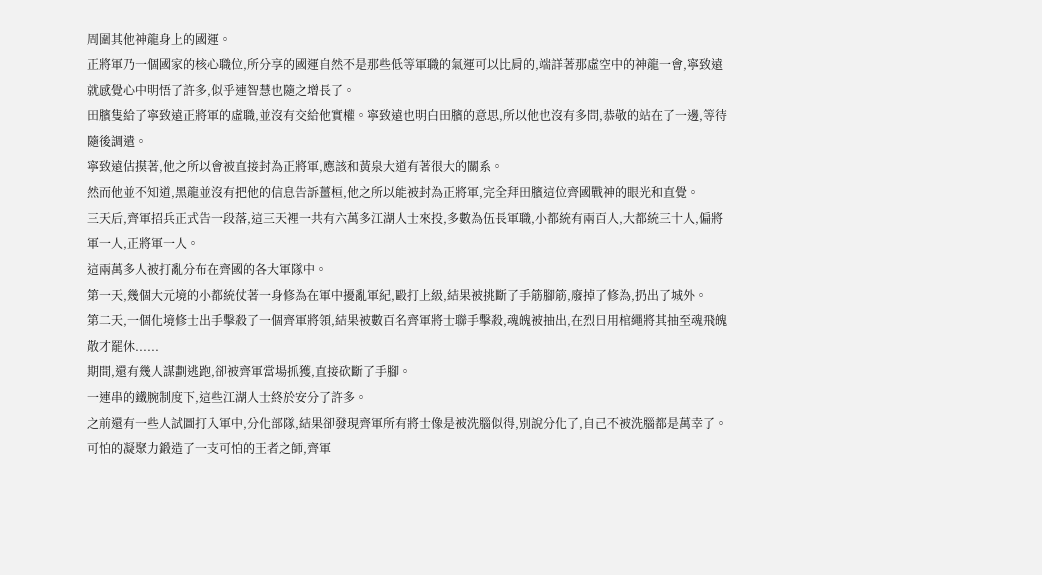周圍其他神龍身上的國運。
正將軍乃一個國家的核心職位,所分享的國運自然不是那些低等軍職的氣運可以比肩的,端詳著那虛空中的神龍一會,寧致遠就感覺心中明悟了許多,似乎連智慧也隨之增長了。
田臏隻給了寧致遠正將軍的虛職,並沒有交給他實權。寧致遠也明白田臏的意思,所以他也沒有多問,恭敬的站在了一邊,等待隨後調遣。
寧致遠估摸著,他之所以會被直接封為正將軍,應該和黃泉大道有著很大的關系。
然而他並不知道,黑龍並沒有把他的信息告訴薑桓,他之所以能被封為正將軍,完全拜田臏這位齊國戰神的眼光和直覺。
三天后,齊軍招兵正式告一段落,這三天裡一共有六萬多江湖人士來投,多數為伍長軍職,小都統有兩百人,大都統三十人,偏將軍一人,正將軍一人。
這兩萬多人被打亂分布在齊國的各大軍隊中。
第一天,幾個大元境的小都統仗著一身修為在軍中擾亂軍紀,毆打上級,結果被挑斷了手筋腳筋,廢掉了修為,扔出了城外。
第二天,一個化境修士出手擊殺了一個齊軍將領,結果被數百名齊軍將士聯手擊殺,魂魄被抽出,在烈日用棺繩將其抽至魂飛魄散才罷休......
期間,還有幾人謀劃逃跑,卻被齊軍當場抓獲,直接砍斷了手腳。
一連串的鐵腕制度下,這些江湖人士終於安分了許多。
之前還有一些人試圖打入軍中,分化部隊,結果卻發現齊軍所有將士像是被洗腦似得,別說分化了,自己不被洗腦都是萬幸了。
可怕的凝聚力鍛造了一支可怕的王者之師,齊軍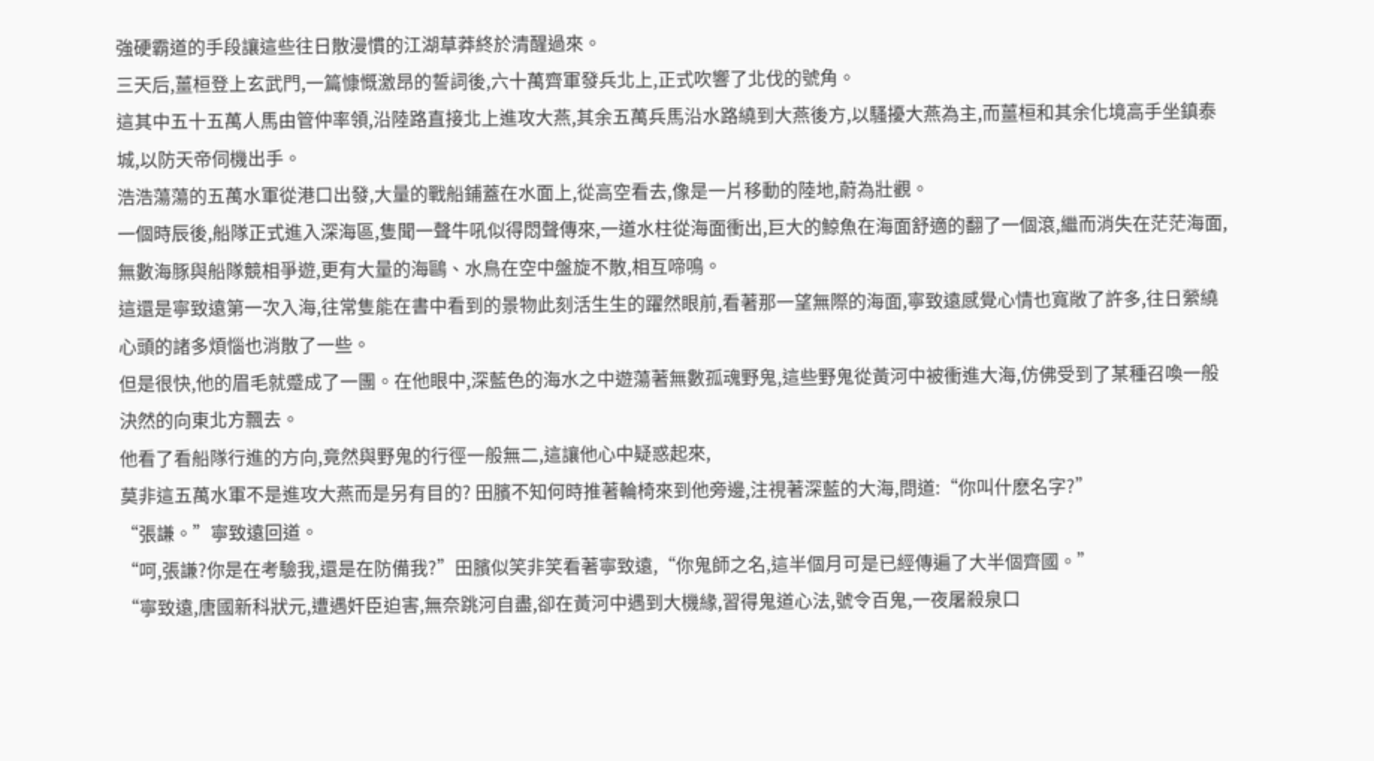強硬霸道的手段讓這些往日散漫慣的江湖草莽終於清醒過來。
三天后,薑桓登上玄武門,一篇慷慨激昂的誓詞後,六十萬齊軍發兵北上,正式吹響了北伐的號角。
這其中五十五萬人馬由管仲率領,沿陸路直接北上進攻大燕,其余五萬兵馬沿水路繞到大燕後方,以騷擾大燕為主,而薑桓和其余化境高手坐鎮泰城,以防天帝伺機出手。
浩浩蕩蕩的五萬水軍從港口出發,大量的戰船鋪蓋在水面上,從高空看去,像是一片移動的陸地,蔚為壯觀。
一個時辰後,船隊正式進入深海區,隻聞一聲牛吼似得悶聲傳來,一道水柱從海面衝出,巨大的鯨魚在海面舒適的翻了一個滾,繼而消失在茫茫海面,無數海豚與船隊競相爭遊,更有大量的海鷗、水鳥在空中盤旋不散,相互啼鳴。
這還是寧致遠第一次入海,往常隻能在書中看到的景物此刻活生生的躍然眼前,看著那一望無際的海面,寧致遠感覺心情也寬敞了許多,往日縈繞心頭的諸多煩惱也消散了一些。
但是很快,他的眉毛就蹙成了一團。在他眼中,深藍色的海水之中遊蕩著無數孤魂野鬼,這些野鬼從黃河中被衝進大海,仿佛受到了某種召喚一般決然的向東北方飄去。
他看了看船隊行進的方向,竟然與野鬼的行徑一般無二,這讓他心中疑惑起來,
莫非這五萬水軍不是進攻大燕而是另有目的? 田臏不知何時推著輪椅來到他旁邊,注視著深藍的大海,問道:“你叫什麽名字?”
“張謙。”寧致遠回道。
“呵,張謙?你是在考驗我,還是在防備我?”田臏似笑非笑看著寧致遠,“你鬼師之名,這半個月可是已經傳遍了大半個齊國。”
“寧致遠,唐國新科狀元,遭遇奸臣迫害,無奈跳河自盡,卻在黃河中遇到大機緣,習得鬼道心法,號令百鬼,一夜屠殺泉口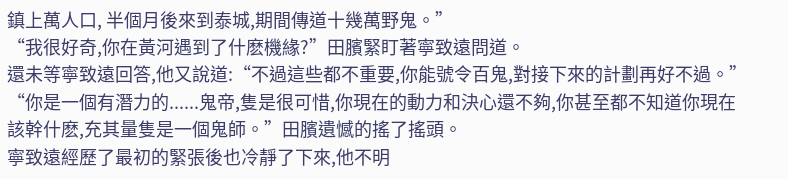鎮上萬人口, 半個月後來到泰城,期間傳道十幾萬野鬼。”
“我很好奇,你在黃河遇到了什麽機緣?”田臏緊盯著寧致遠問道。
還未等寧致遠回答,他又說道:“不過這些都不重要,你能號令百鬼,對接下來的計劃再好不過。”
“你是一個有潛力的......鬼帝,隻是很可惜,你現在的動力和決心還不夠,你甚至都不知道你現在該幹什麽,充其量隻是一個鬼師。”田臏遺憾的搖了搖頭。
寧致遠經歷了最初的緊張後也冷靜了下來,他不明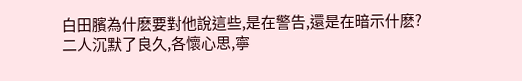白田臏為什麽要對他說這些,是在警告,還是在暗示什麽?
二人沉默了良久,各懷心思,寧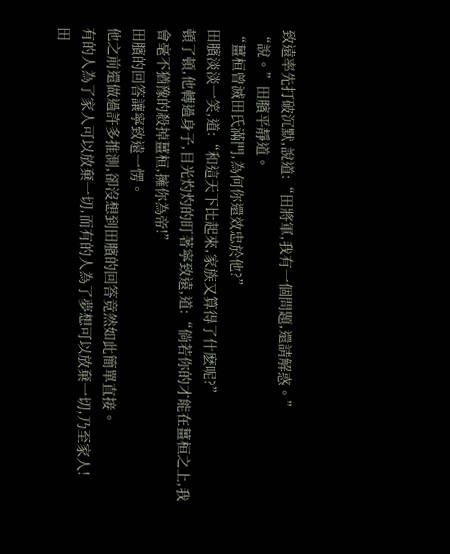致遠率先打破沉默,說道:“田將軍,我有一個問題,還請解惑。”
“說。”田臏平靜道。
“薑桓曾滅田氏滿門,為何你還效忠於他?”
田臏淡淡一笑,道:“和這天下比起來,家族又算得了什麽呢?”
頓了頓,他轉過身子,目光灼灼的盯著寧致遠,道:“倘若你的才能在薑桓之上,我會毫不猶豫的殺掉薑桓,擁你為帝!”
田臏的回答讓寧致遠一愣。
他之前還做過許多推測,卻沒想到田臏的回答竟然如此簡單直接。
有的人為了家人可以放棄一切,而有的人為了夢想可以放棄一切,乃至家人!
田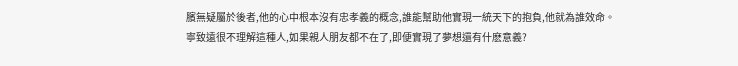臏無疑屬於後者,他的心中根本沒有忠孝義的概念,誰能幫助他實現一統天下的抱負,他就為誰效命。
寧致遠很不理解這種人,如果親人朋友都不在了,即便實現了夢想還有什麽意義?